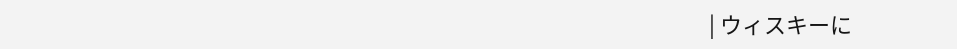| ウィスキーに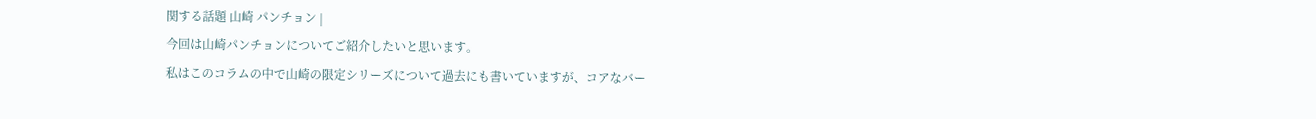関する話題 山崎 パンチョン |
今回は山崎パンチョンについてご紹介したいと思います。
私はこのコラムの中で山崎の限定シリーズについて過去にも書いていますが、コアなバー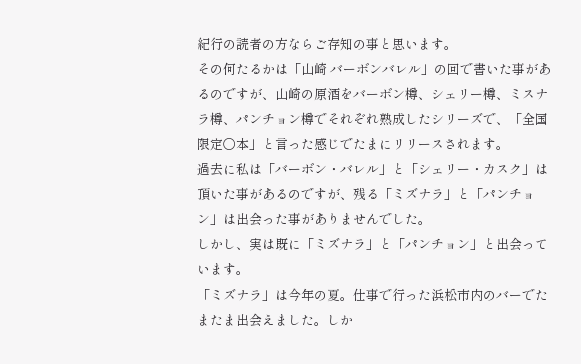紀行の読者の方ならご存知の事と思います。
その何たるかは「山崎 バーボンバレル」の回で書いた事があるのですが、山崎の原酒をバーボン樽、シェリー樽、ミスナラ樽、パンチョン樽でそれぞれ熟成したシリーズで、「全国限定○本」と言った感じでたまにリリースされます。
過去に私は「バーボン・バレル」と「シェリー・カスク」は頂いた事があるのですが、残る「ミズナラ」と「パンチョン」は出会った事がありませんでした。
しかし、実は既に「ミズナラ」と「パンチョン」と出会っています。
「ミズナラ」は今年の夏。仕事で行った浜松市内のバーでたまたま出会えました。しか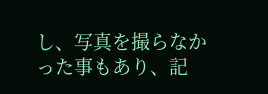し、写真を撮らなかった事もあり、記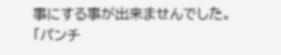事にする事が出来ませんでした。
「パンチ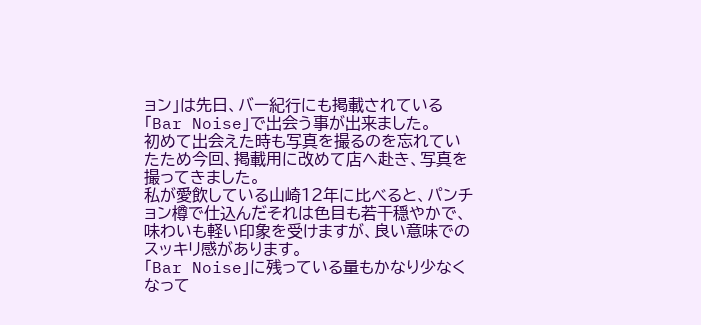ョン」は先日、バー紀行にも掲載されている「Bar Noise」で出会う事が出来ました。
初めて出会えた時も写真を撮るのを忘れていたため今回、掲載用に改めて店へ赴き、写真を撮ってきました。
私が愛飲している山崎12年に比べると、パンチョン樽で仕込んだそれは色目も若干穏やかで、味わいも軽い印象を受けますが、良い意味でのスッキリ感があります。
「Bar Noise」に残っている量もかなり少なくなって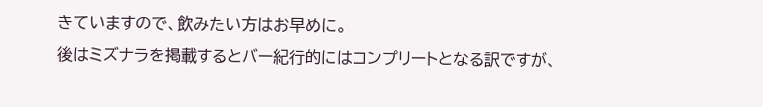きていますので、飲みたい方はお早めに。
後はミズナラを掲載するとバー紀行的にはコンプリートとなる訳ですが、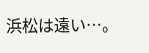浜松は遠い…。